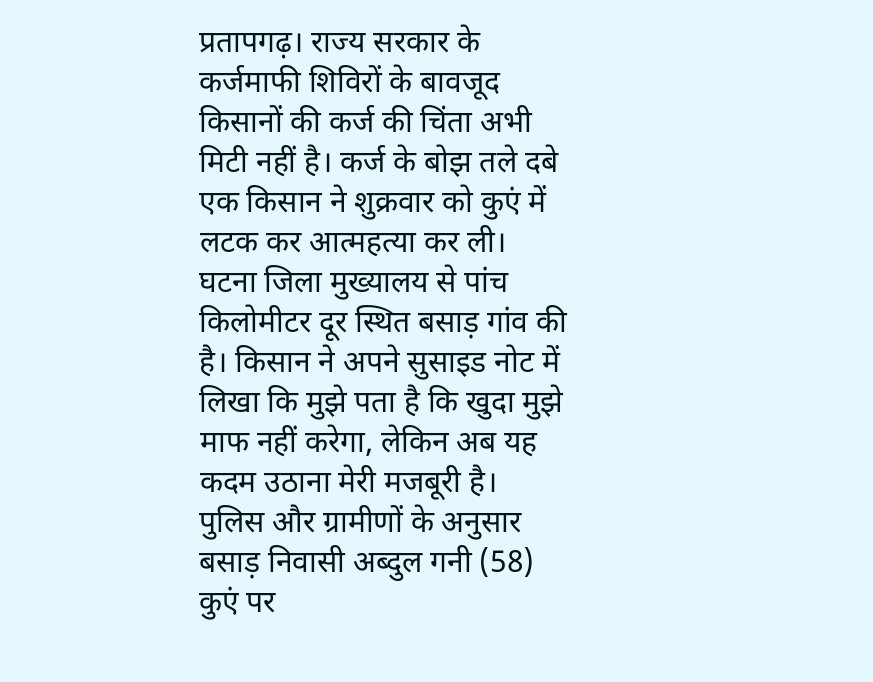प्रतापगढ़। राज्य सरकार के कर्जमाफी शिविरों के बावजूद किसानों की कर्ज की चिंता अभी मिटी नहीं है। कर्ज के बोझ तले दबे एक किसान ने शुक्रवार को कुएं में लटक कर आत्महत्या कर ली। घटना जिला मुख्यालय से पांच किलोमीटर दूर स्थित बसाड़ गांव की है। किसान ने अपने सुसाइड नोट में लिखा कि मुझे पता है कि खुदा मुझे माफ नहीं करेगा, लेकिन अब यह कदम उठाना मेरी मजबूरी है।
पुलिस और ग्रामीणों के अनुसार बसाड़ निवासी अब्दुल गनी (58) कुएं पर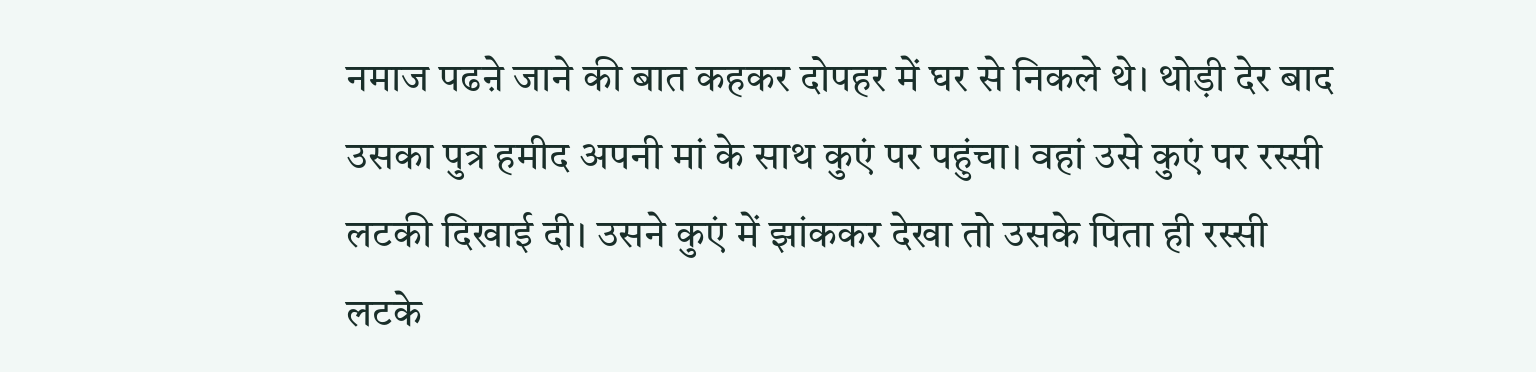नमाज पढऩे जाने की बात कहकर दोपहर में घर से निकले थे। थोड़ी देर बाद उसका पुत्र हमीद अपनी मां के साथ कुएं पर पहुंचा। वहां उसे कुएं पर रस्सी लटकी दिखाई दी। उसने कुएं में झांककर देखा तो उसके पिता ही रस्सी लटके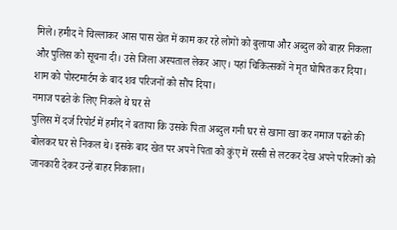मिले। हमीद ने चिल्लाकर आस पास खेत में काम कर रहे लोगों को बुलाया और अब्दुल को बाहर निकला और पुलिस को सूचना दी। उसे जिला अस्पताल लेकर आए। यहां चिकित्सकों ने मृत घोषित कर दिया। शाम को पोस्टमार्टम के बाद शव परिजनों को सौंप दिया।
नमाज पढऩे के लिए निकले थे घर से
पुलिस में दर्ज रिपोर्ट में हमीद ने बताया कि उसके पिता अब्दुल गनी घर से खाना खा कर नमाज पढऩे की बोलकर घर से निकल थे। इसके बाद खेत पर अपने पिता को कुंए में रस्सी से लटकर देख अपने परिजनों को जानकारी देकर उन्हें बाहर निकाला।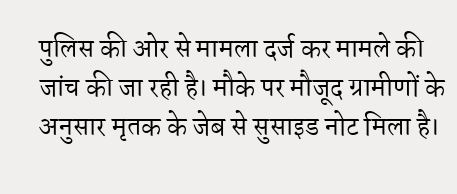पुलिस की ओर से मामला दर्ज कर मामले की जांच की जा रही है। मौके पर मौजूद ग्रामीणों के अनुसार मृतक के जेब से सुसाइड नोट मिला है।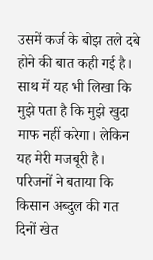उसमें कर्ज के बोझ तले दबे होने की बात कही गई है। साथ में यह भी लिखा कि मुझे पता है कि मुझे खुदा माफ नहीं करेगा। लेकिन यह मेरी मजबूरी है। परिजनों ने बताया कि किसान अब्दुल की गत दिनों खेत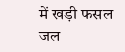में खड़ी फसल जल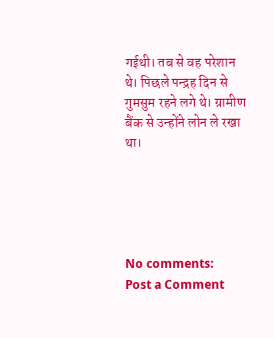गईथी। तब से वह परेशान थे। पिछले पन्द्रह दिन से गुमसुम रहने लगे थे। ग्रामीण बैंक से उन्होंने लोन ले रखा था।





No comments:
Post a Comment